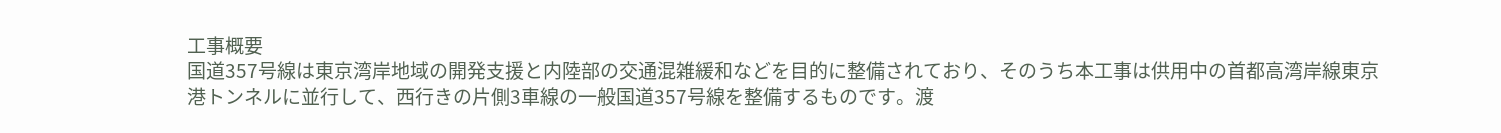工事概要
国道357号線は東京湾岸地域の開発支援と内陸部の交通混雑緩和などを目的に整備されており、そのうち本工事は供用中の首都高湾岸線東京港トンネルに並行して、西行きの片側3車線の一般国道357号線を整備するものです。渡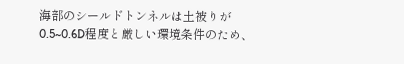海部のシールドトンネルは土被りが0.5~0.6D程度と厳しい環境条件のため、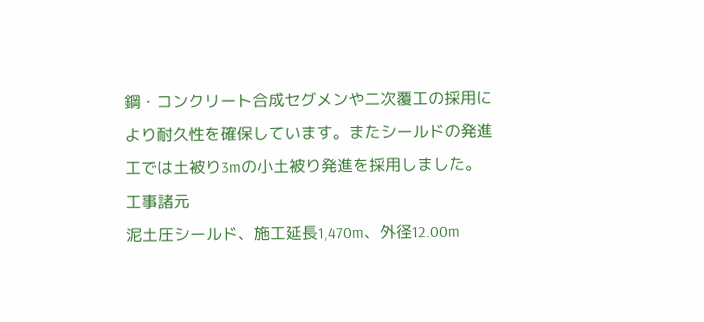鋼・コンクリート合成セグメンや二次覆工の採用により耐久性を確保しています。またシールドの発進工では土被り3mの小土被り発進を採用しました。
工事諸元
泥土圧シールド、施工延長1,470m、外径12.00m